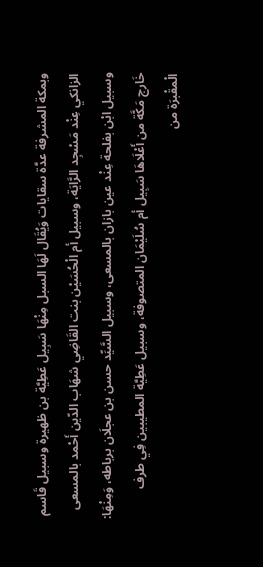وبمكة المشرفة عدَّة سقايات وَيُقَال لَهَا السبل مِنْهَا سَبِيل عَطِيَّة بن ظهيرة وسبيل قَاسم الزانكي عِنْد مَسْجِد الرَّايَة، وسبيل أم الْحُسَيْن بنت القَاضِي شهَاب الدّين أَحْمد بالمسعى وسبيل ابْن بفلحة عِنْد عين بازان بالمسعى، وسبيل السَّيِّد حسن بن عجلَان برباطه، وَمِنْهَا: خَارج مَكَّة من أَعْلَاهَا سَبِيل أم سُلَيْمَان المتصوفة، وسبيل عَطِيَّة المطيبين فِي طرف الْمقْبرَة من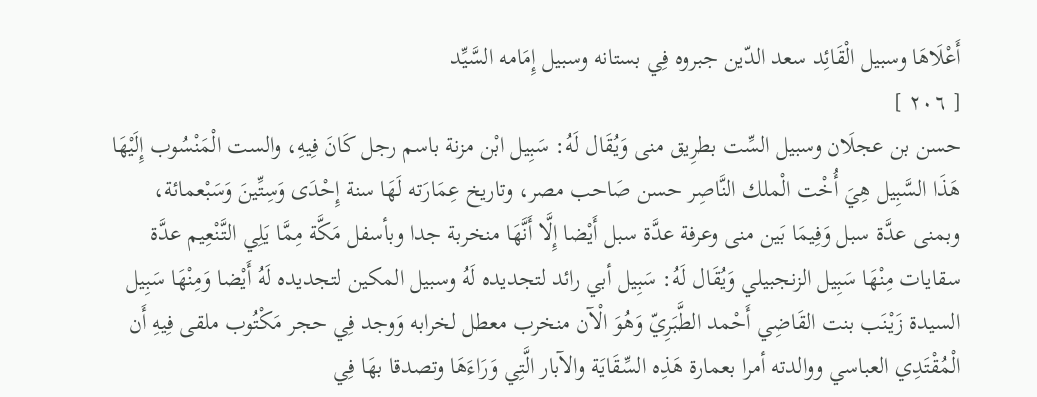أَعْلَاهَا وسبيل الْقَائِد سعد الدّين جبروه فِي بستانه وسبيل إِمَامه السَّيِّد
[ ٢٠٦ ]
حسن بن عجلَان وسبيل السِّت بطرِيق منى وَيُقَال لَهُ: سَبِيل ابْن مزنة باسم رجل كَانَ فِيهِ، والست الْمَنْسُوب إِلَيْهَا هَذَا السَّبِيل هِيَ أُخْت الْملك النَّاصِر حسن صَاحب مصر، وتاريخ عِمَارَته لَهَا سنة إِحْدَى وَسِتِّينَ وَسَبْعمائة، وبمنى عدَّة سبل وَفِيمَا بَين منى وعرفة عدَّة سبل أَيْضا إِلَّا أَنَّهَا منخربة جدا وبأسفل مَكَّة مِمَّا يَلِي التَّنْعِيم عدَّة سقايات مِنْهَا سَبِيل الزنجبيلي وَيُقَال لَهُ: سَبِيل أبي رائد لتجديده لَهُ وسبيل المكين لتجديده لَهُ أَيْضا وَمِنْهَا سَبِيل السيدة زَيْنَب بنت القَاضِي أَحْمد الطَّبَرِيّ وَهُوَ الْآن منخرب معطل لخرابه وَوجد فِي حجر مَكْتُوب ملقى فِيهِ أَن الْمُقْتَدِي العباسي ووالدته أمرا بعمارة هَذِه السِّقَايَة والآبار الَّتِي وَرَاءَهَا وتصدقا بهَا فِي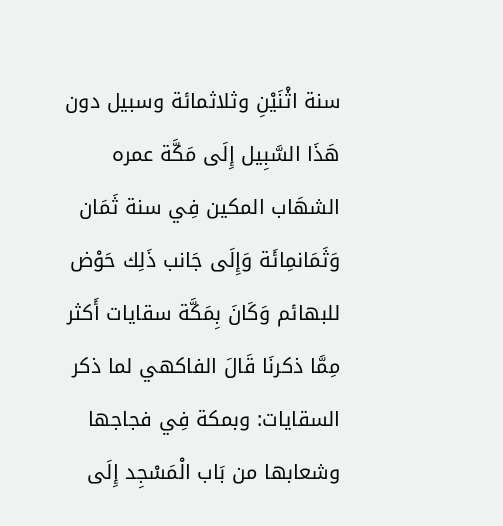سنة اثْنَيْنِ وثلاثمائة وسبيل دون هَذَا السَّبِيل إِلَى مَكَّة عمره الشهَاب المكين فِي سنة ثَمَان وَثَمَانمِائَة وَإِلَى جَانب ذَلِك حَوْض للبهائم وَكَانَ بِمَكَّة سقايات أَكثر مِمَّا ذكرنَا قَالَ الفاكهي لما ذكر السقايات: وبمكة فِي فجاجها وشعابها من بَاب الْمَسْجِد إِلَى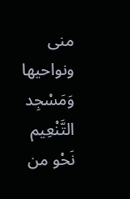منى ونواحيها وَمَسْجِد التَّنْعِيم نَحْو من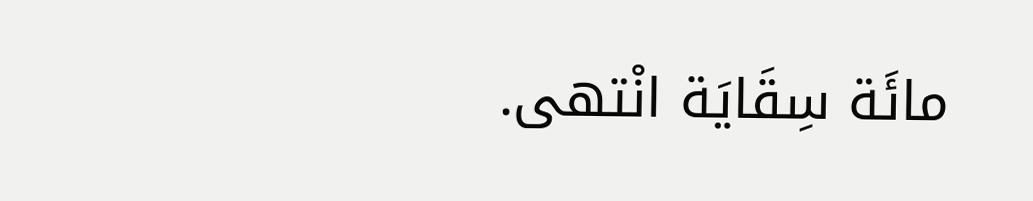مائَة سِقَايَة انْتهى.